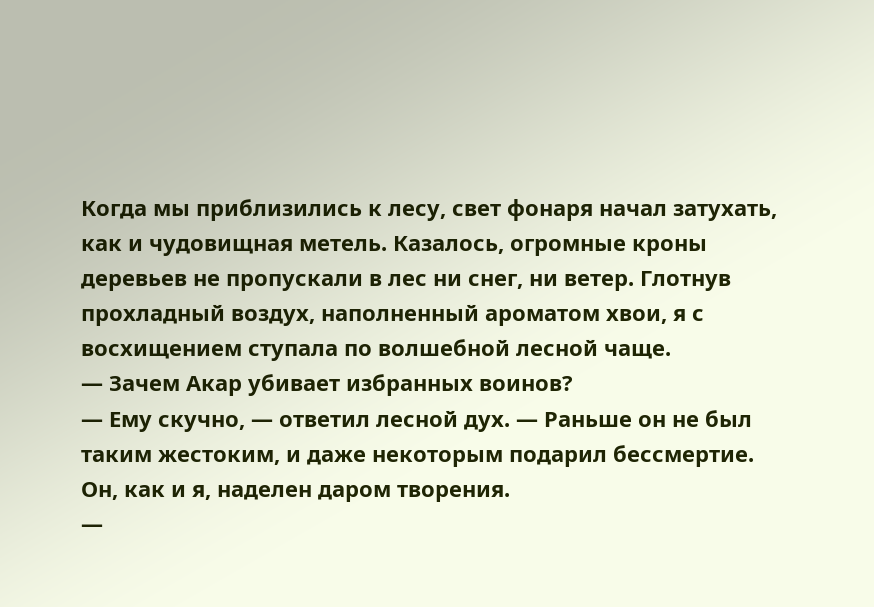Когда мы приблизились к лесу, свет фонаря начал затухать, как и чудовищная метель. Казалось, огромные кроны деревьев не пропускали в лес ни снег, ни ветер. Глотнув прохладный воздух, наполненный ароматом хвои, я с восхищением ступала по волшебной лесной чаще.
— Зачем Акар убивает избранных воинов?
— Ему скучно, — ответил лесной дух. — Раньше он не был таким жестоким, и даже некоторым подарил бессмертие. Он, как и я, наделен даром творения.
—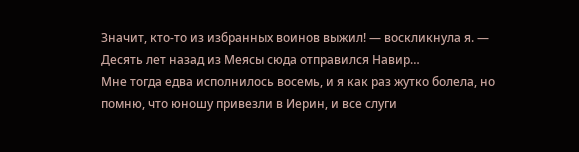Значит, кто-то из избранных воинов выжил! — воскликнула я. — Десять лет назад из Меясы сюда отправился Навир…
Мне тогда едва исполнилось восемь, и я как раз жутко болела, но помню, что юношу привезли в Иерин, и все слуги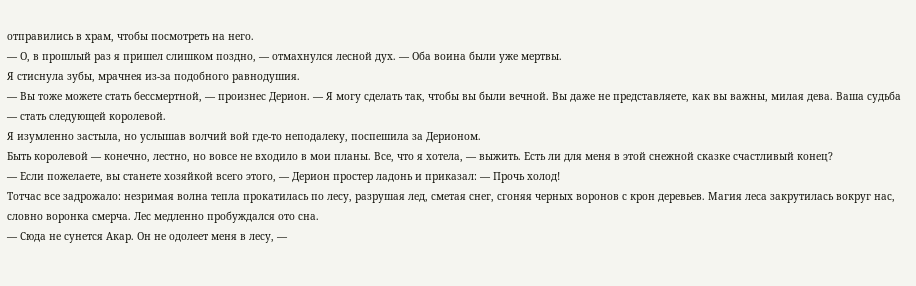отправились в храм, чтобы посмотреть на него.
— О, в прошлый раз я пришел слишком поздно, — отмахнулся лесной дух. — Оба воина были уже мертвы.
Я стиснула зубы, мрачнея из-за подобного равнодушия.
— Вы тоже можете стать бессмертной, — произнес Дерион. — Я могу сделать так, чтобы вы были вечной. Вы даже не представляете, как вы важны, милая дева. Ваша судьба — стать следующей королевой.
Я изумленно застыла, но услышав волчий вой где-то неподалеку, поспешила за Дерионом.
Быть королевой — конечно, лестно, но вовсе не входило в мои планы. Все, что я хотела, — выжить. Есть ли для меня в этой снежной сказке счастливый конец?
— Если пожелаете, вы станете хозяйкой всего этого, — Дерион простер ладонь и приказал: — Прочь холод!
Тотчас все задрожало: незримая волна тепла прокатилась по лесу, разрушая лед, сметая снег, сгоняя черных воронов с крон деревьев. Магия леса закрутилась вокруг нас, словно воронка смерча. Лес медленно пробуждался ото сна.
— Сюда не сунется Акар. Он не одолеет меня в лесу, —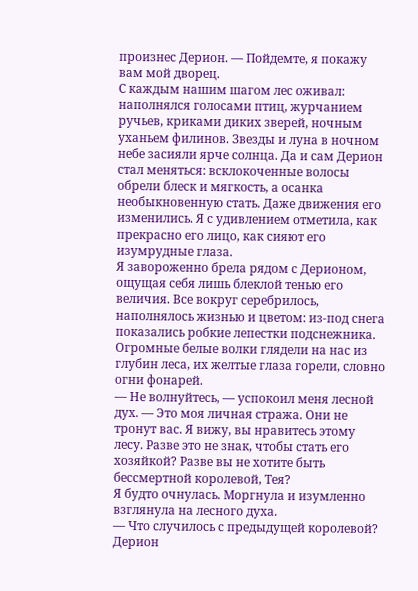произнес Дерион. — Пойдемте, я покажу вам мой дворец.
С каждым нашим шагом лес оживал: наполнялся голосами птиц, журчанием ручьев, криками диких зверей, ночным уханьем филинов. Звезды и луна в ночном небе засияли ярче солнца. Да и сам Дерион стал меняться: всклокоченные волосы обрели блеск и мягкость, а осанка необыкновенную стать. Даже движения его изменились. Я с удивлением отметила, как прекрасно его лицо, как сияют его изумрудные глаза.
Я завороженно брела рядом с Дерионом, ощущая себя лишь блеклой тенью его величия. Все вокруг серебрилось, наполнялось жизнью и цветом: из-под снега показались робкие лепестки подснежника.
Огромные белые волки глядели на нас из глубин леса, их желтые глаза горели, словно огни фонарей.
— Не волнуйтесь, — успокоил меня лесной дух. — Это моя личная стража. Они не тронут вас. Я вижу, вы нравитесь этому лесу. Разве это не знак, чтобы стать его хозяйкой? Разве вы не хотите быть бессмертной королевой, Тея?
Я будто очнулась. Моргнула и изумленно взглянула на лесного духа.
— Что случилось с предыдущей королевой?
Дерион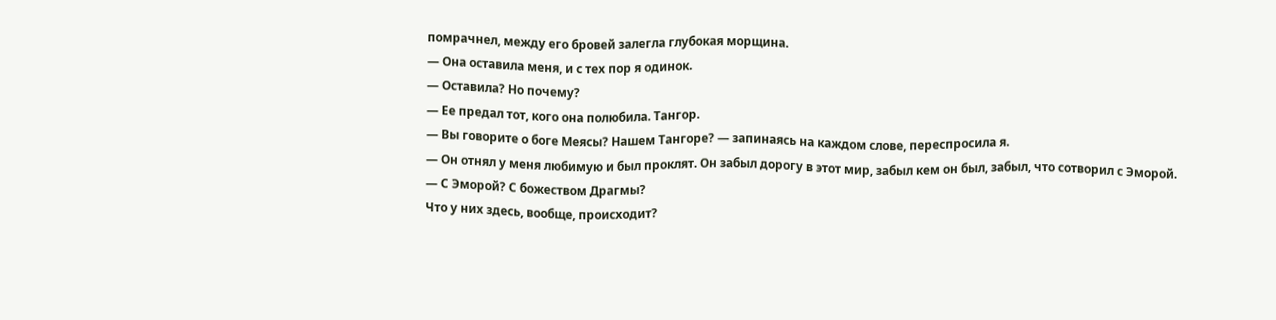помрачнел, между его бровей залегла глубокая морщина.
— Она оставила меня, и с тех пор я одинок.
— Оставила? Но почему?
— Ее предал тот, кого она полюбила. Тангор.
— Вы говорите о боге Меясы? Нашем Тангоре? — запинаясь на каждом слове, переспросила я.
— Он отнял у меня любимую и был проклят. Он забыл дорогу в этот мир, забыл кем он был, забыл, что сотворил с Эморой.
— С Эморой? С божеством Драгмы?
Что у них здесь, вообще, происходит?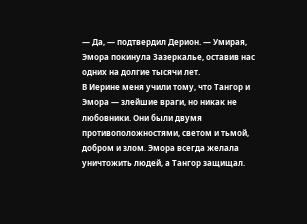— Да, — подтвердил Дерион. — Умирая, Эмора покинула Зазеркалье, оставив нас одних на долгие тысячи лет.
В Иерине меня учили тому, что Тангор и Эмора — злейшие враги, но никак не любовники. Они были двумя противоположностями, светом и тьмой, добром и злом. Эмора всегда желала уничтожить людей, а Тангор защищал.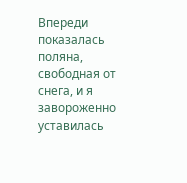Впереди показалась поляна, свободная от снега, и я завороженно уставилась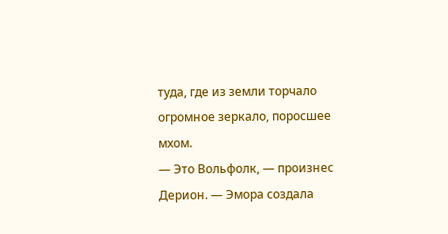туда, где из земли торчало огромное зеркало, поросшее мхом.
— Это Вольфолк, — произнес Дерион. — Эмора создала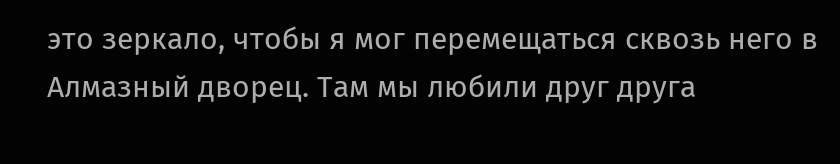это зеркало, чтобы я мог перемещаться сквозь него в Алмазный дворец. Там мы любили друг друга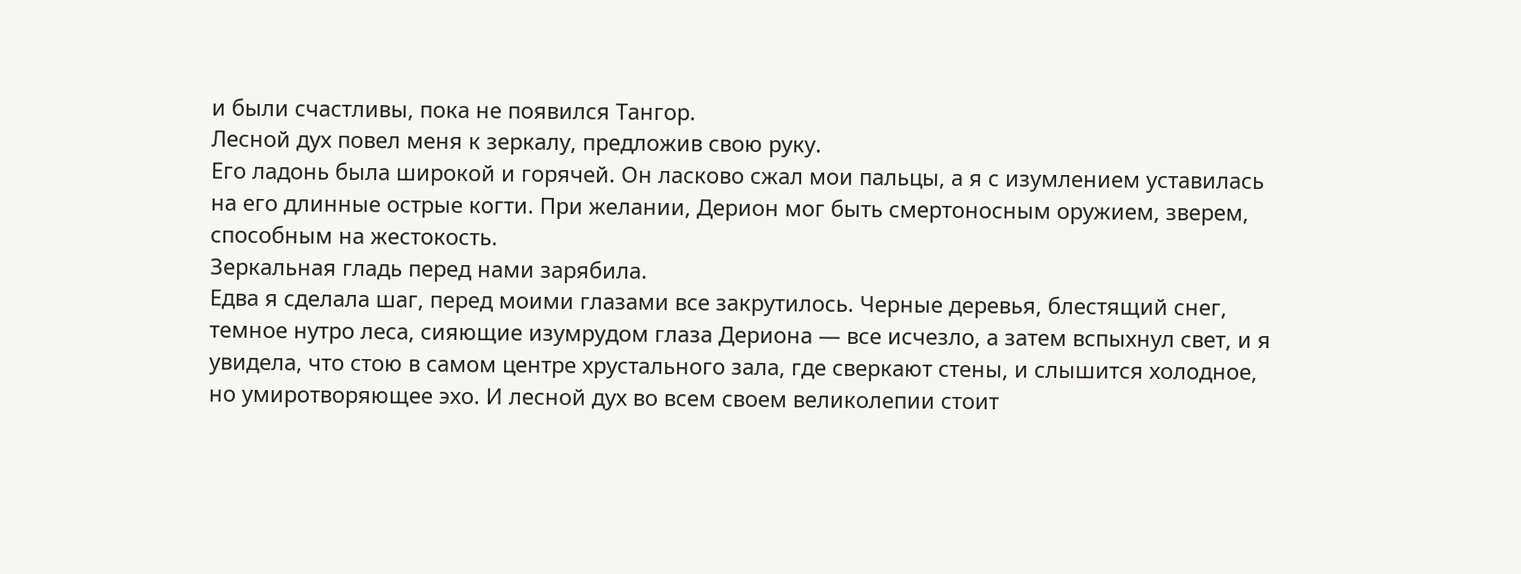и были счастливы, пока не появился Тангор.
Лесной дух повел меня к зеркалу, предложив свою руку.
Его ладонь была широкой и горячей. Он ласково сжал мои пальцы, а я с изумлением уставилась на его длинные острые когти. При желании, Дерион мог быть смертоносным оружием, зверем, способным на жестокость.
Зеркальная гладь перед нами зарябила.
Едва я сделала шаг, перед моими глазами все закрутилось. Черные деревья, блестящий снег, темное нутро леса, сияющие изумрудом глаза Дериона — все исчезло, а затем вспыхнул свет, и я увидела, что стою в самом центре хрустального зала, где сверкают стены, и слышится холодное, но умиротворяющее эхо. И лесной дух во всем своем великолепии стоит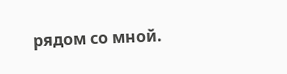рядом со мной.